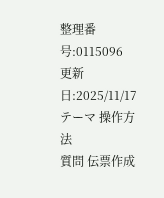整理番号:0115096 更新日:2025/11/17
テーマ 操作方法
質問 伝票作成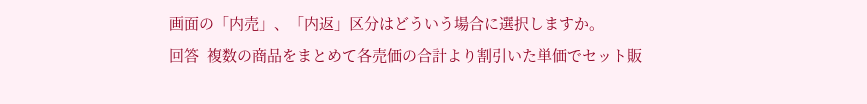画面の「内売」、「内返」区分はどういう場合に選択しますか。
回答  複数の商品をまとめて各売価の合計より割引いた単価でセット販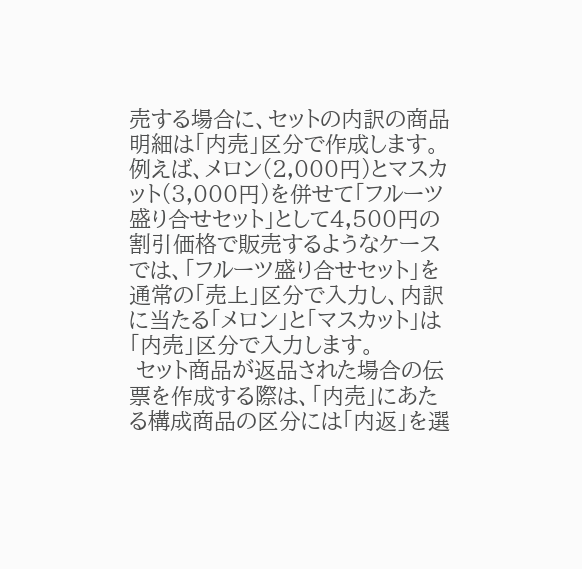売する場合に、セットの内訳の商品明細は「内売」区分で作成します。例えば、メロン(2,000円)とマスカット(3,000円)を併せて「フルーツ盛り合せセット」として4,500円の割引価格で販売するようなケースでは、「フルーツ盛り合せセット」を通常の「売上」区分で入力し、内訳に当たる「メロン」と「マスカット」は「内売」区分で入力します。
 セット商品が返品された場合の伝票を作成する際は、「内売」にあたる構成商品の区分には「内返」を選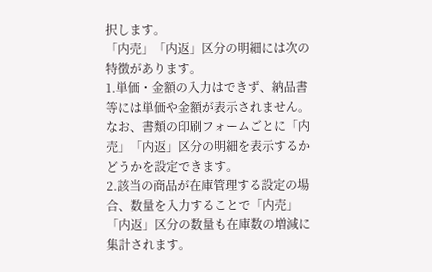択します。
「内売」「内返」区分の明細には次の特徴があります。
1.単価・金額の入力はできず、納品書等には単価や金額が表示されません。なお、書類の印刷フォームごとに「内売」「内返」区分の明細を表示するかどうかを設定できます。
2.該当の商品が在庫管理する設定の場合、数量を入力することで「内売」「内返」区分の数量も在庫数の増減に集計されます。